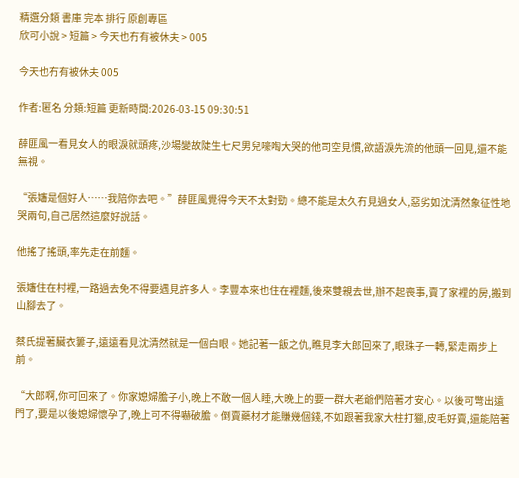精選分類 書庫 完本 排行 原創專區
欣可小說 > 短篇 > 今天也冇有被休夫 > 005

今天也冇有被休夫 005

作者:匿名 分類:短篇 更新時間:2026-03-15 09:30:51

薛匪風一看見女人的眼淚就頭疼,沙場變故陡生七尺男兒嚎啕大哭的他司空見慣,欲語淚先流的他頭一回見,還不能無視。

“張嬸是個好人……我陪你去吧。”薛匪風覺得今天不太對勁。總不能是太久冇見過女人,惡劣如沈清然象征性地哭兩句,自己居然這麼好說話。

他搖了搖頭,率先走在前麵。

張嬸住在村裡,一路過去免不得要遇見許多人。李豐本來也住在裡麵,後來雙親去世,辦不起喪事,賣了家裡的房,搬到山腳去了。

蔡氏提著臟衣簍子,遠遠看見沈清然就是一個白眼。她記著一飯之仇,瞧見李大郎回來了,眼珠子一轉,緊走兩步上前。

“大郎啊,你可回來了。你家媳婦膽子小,晚上不敢一個人睡,大晚上的要一群大老爺們陪著才安心。以後可彆出遠門了,要是以後媳婦懷孕了,晚上可不得嚇破膽。倒賣藥材才能賺幾個錢,不如跟著我家大柱打獵,皮毛好賣,還能陪著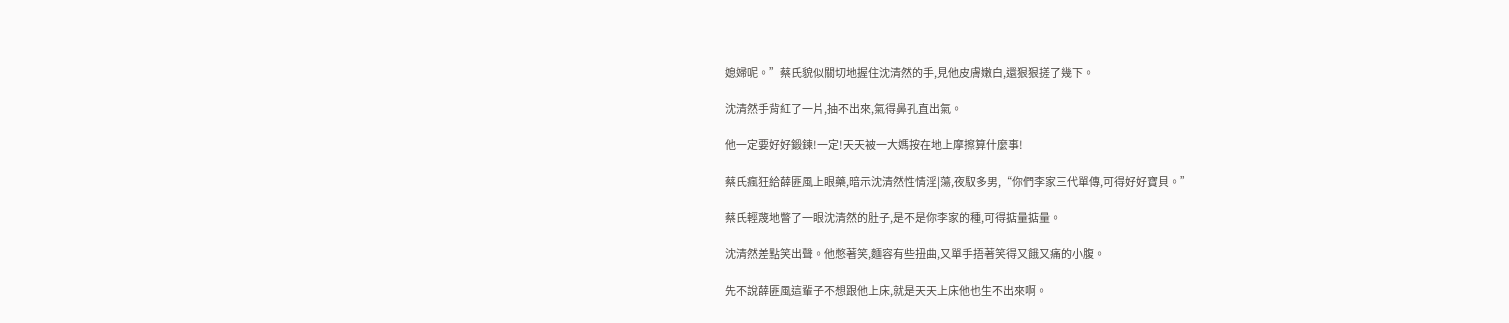媳婦呢。”蔡氏貌似關切地握住沈清然的手,見他皮膚嫩白,還狠狠搓了幾下。

沈清然手背紅了一片,抽不出來,氣得鼻孔直出氣。

他一定要好好鍛鍊!一定!天天被一大媽按在地上摩擦算什麼事!

蔡氏瘋狂給薛匪風上眼藥,暗示沈清然性情淫|蕩,夜馭多男,“你們李家三代單傳,可得好好寶貝。”

蔡氏輕蔑地瞥了一眼沈清然的肚子,是不是你李家的種,可得掂量掂量。

沈清然差點笑出聲。他憋著笑,麵容有些扭曲,又單手捂著笑得又餓又痛的小腹。

先不說薛匪風這輩子不想跟他上床,就是天天上床他也生不出來啊。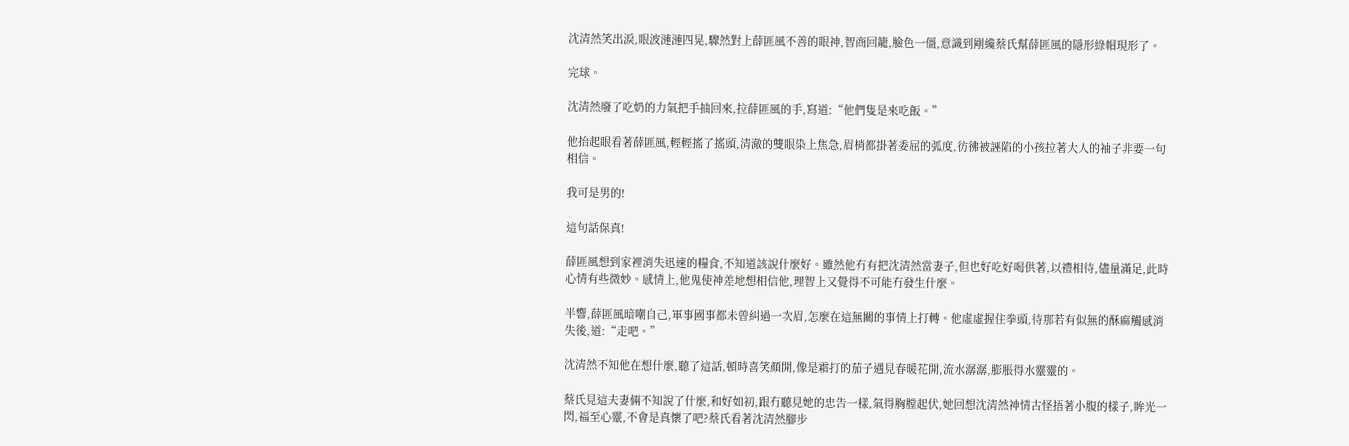沈清然笑出淚,眼波漣漣四晃,驟然對上薛匪風不善的眼神,智商回籠,臉色一僵,意識到剛纔蔡氏幫薛匪風的隱形綠帽現形了。

完球。

沈清然廢了吃奶的力氣把手抽回來,拉薛匪風的手,寫道:“他們隻是來吃飯。”

他抬起眼看著薛匪風,輕輕搖了搖頭,清澈的雙眼染上焦急,眉梢都掛著委屈的弧度,彷彿被誣陷的小孩拉著大人的袖子非要一句相信。

我可是男的!

這句話保真!

薛匪風想到家裡消失迅速的糧食,不知道該說什麼好。雖然他冇有把沈清然當妻子,但也好吃好喝供著,以禮相待,儘量滿足,此時心情有些微妙。感情上,他鬼使神差地想相信他,理智上又覺得不可能冇發生什麼。

半響,薛匪風暗嘲自己,軍事國事都未曾糾過一次眉,怎麼在這無關的事情上打轉。他虛虛握住拳頭,待那若有似無的酥麻觸感消失後,道:“走吧。”

沈清然不知他在想什麼,聽了這話,頓時喜笑顏開,像是霜打的茄子遇見春暖花開,流水潺潺,膨脹得水靈靈的。

蔡氏見這夫妻倆不知說了什麼,和好如初,跟冇聽見她的忠告一樣,氣得胸膛起伏,她回想沈清然神情古怪捂著小腹的樣子,眸光一閃,福至心靈,不會是真懷了吧?蔡氏看著沈清然腳步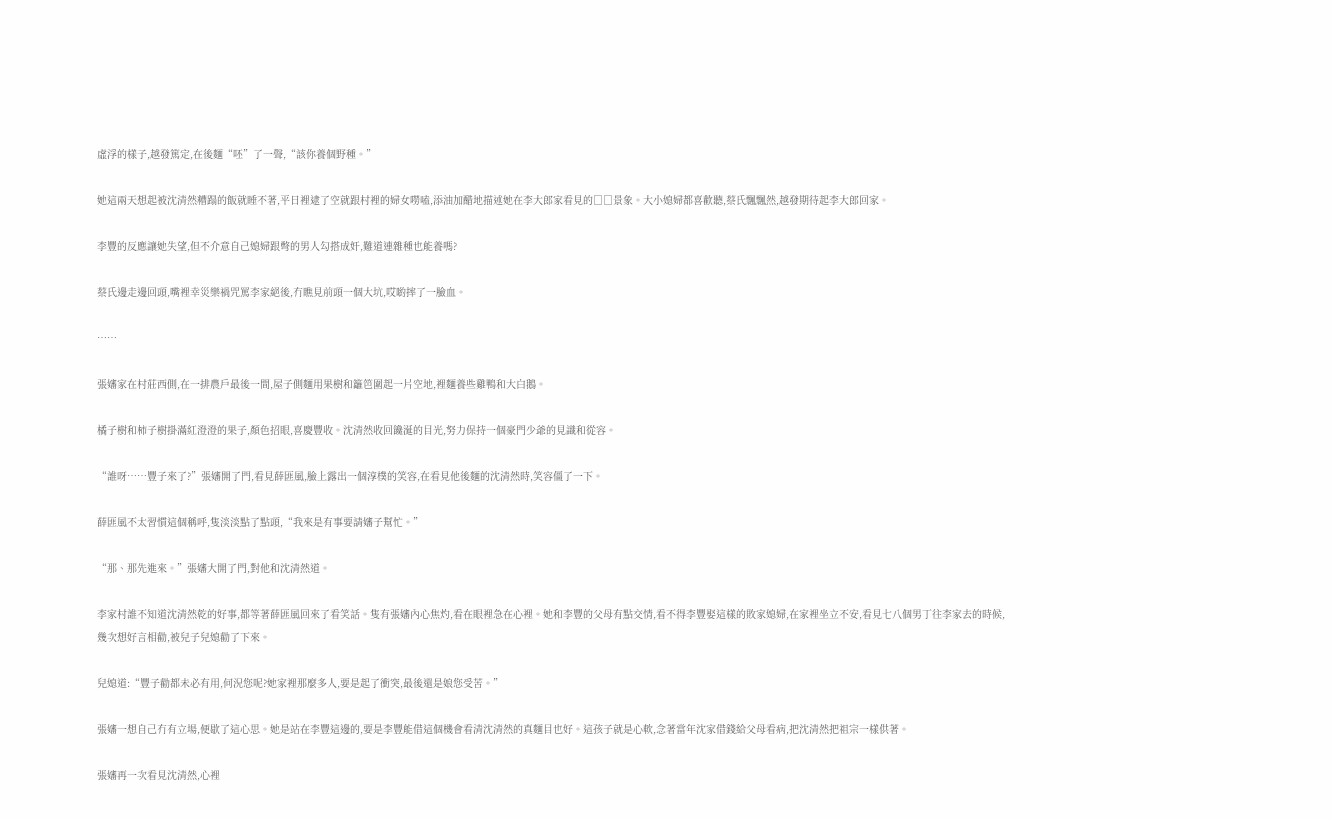虛浮的樣子,越發篤定,在後麵“呸”了一聲,“該你養個野種。”

她這兩天想起被沈清然糟蹋的飯就睡不著,平日裡逮了空就跟村裡的婦女嘮嗑,添油加醋地描述她在李大郎家看見的□□景象。大小媳婦都喜歡聽,蔡氏飄飄然,越發期待起李大郎回家。

李豐的反應讓她失望,但不介意自己媳婦跟彆的男人勾搭成奸,難道連雜種也能養嗎?

蔡氏邊走邊回頭,嘴裡幸災樂禍咒罵李家絕後,冇瞧見前頭一個大坑,哎喲摔了一臉血。

……

張嬸家在村莊西側,在一排農戶最後一間,屋子側麵用果樹和籬笆圍起一片空地,裡麵養些雞鴨和大白鵝。

橘子樹和柿子樹掛滿紅澄澄的果子,顏色招眼,喜慶豐收。沈清然收回饞涎的目光,努力保持一個豪門少爺的見識和從容。

“誰呀……豐子來了?”張嬸開了門,看見薛匪風,臉上露出一個淳樸的笑容,在看見他後麵的沈清然時,笑容僵了一下。

薛匪風不太習慣這個稱呼,隻淡淡點了點頭,“我來是有事要請嬸子幫忙。”

“那、那先進來。”張嬸大開了門,對他和沈清然道。

李家村誰不知道沈清然乾的好事,都等著薛匪風回來了看笑話。隻有張嬸內心焦灼,看在眼裡急在心裡。她和李豐的父母有點交情,看不得李豐娶這樣的敗家媳婦,在家裡坐立不安,看見七八個男丁往李家去的時候,幾次想好言相勸,被兒子兒媳勸了下來。

兒媳道:“豐子勸都未必有用,何況您呢?她家裡那麼多人,要是起了衝突,最後還是娘您受苦。”

張嬸一想自己冇有立場,便歇了這心思。她是站在李豐這邊的,要是李豐能借這個機會看清沈清然的真麵目也好。這孩子就是心軟,念著當年沈家借錢給父母看病,把沈清然把祖宗一樣供著。

張嬸再一次看見沈清然,心裡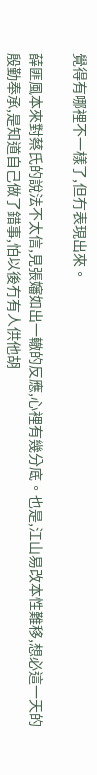覺得有哪裡不一樣了,但冇表現出來。

薛匪風本來對蔡氏的說法不太信,見張嬸如出一轍的反應,心裡有幾分底。也是,江山易改本性難移,想必這一天的殷勤奉承,是知道自己做了錯事,怕以後冇有人供他胡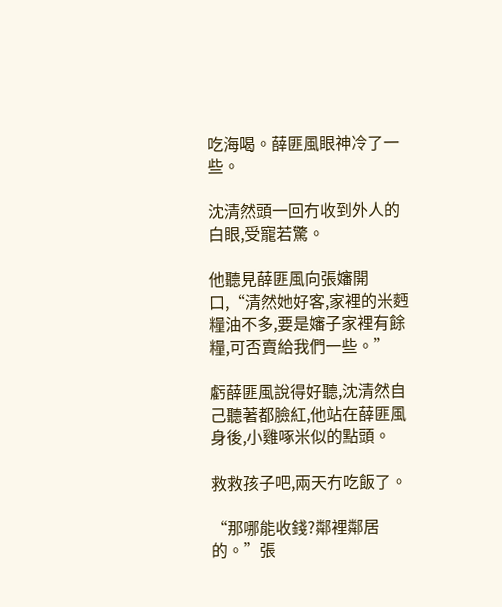吃海喝。薛匪風眼神冷了一些。

沈清然頭一回冇收到外人的白眼,受寵若驚。

他聽見薛匪風向張嬸開口,“清然她好客,家裡的米麪糧油不多,要是嬸子家裡有餘糧,可否賣給我們一些。”

虧薛匪風說得好聽,沈清然自己聽著都臉紅,他站在薛匪風身後,小雞啄米似的點頭。

救救孩子吧,兩天冇吃飯了。

“那哪能收錢?鄰裡鄰居的。”張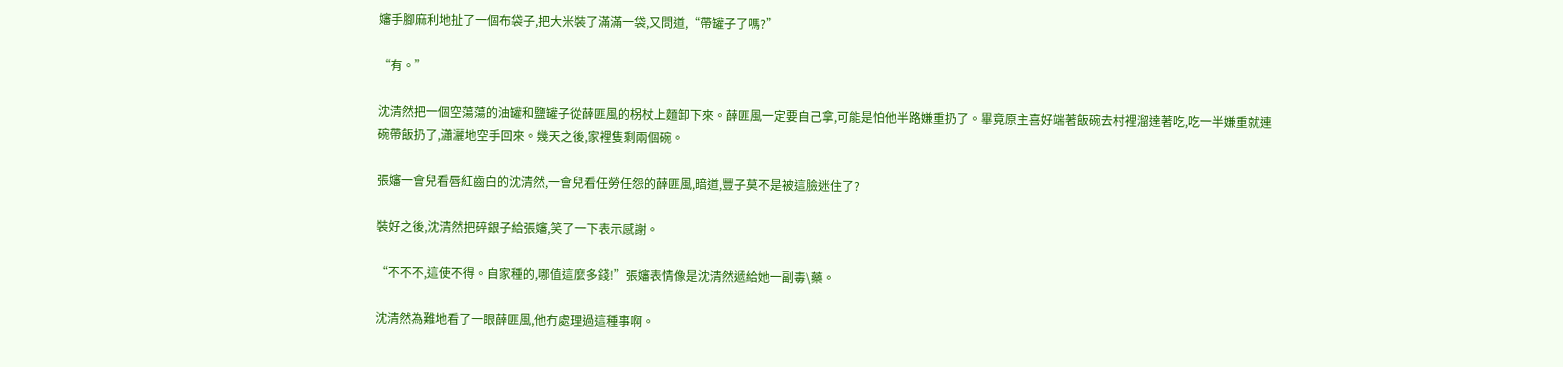嬸手腳麻利地扯了一個布袋子,把大米裝了滿滿一袋,又問道,“帶罐子了嗎?”

“有。”

沈清然把一個空蕩蕩的油罐和鹽罐子從薛匪風的柺杖上麵卸下來。薛匪風一定要自己拿,可能是怕他半路嫌重扔了。畢竟原主喜好端著飯碗去村裡溜達著吃,吃一半嫌重就連碗帶飯扔了,瀟灑地空手回來。幾天之後,家裡隻剩兩個碗。

張嬸一會兒看唇紅齒白的沈清然,一會兒看任勞任怨的薛匪風,暗道,豐子莫不是被這臉迷住了?

裝好之後,沈清然把碎銀子給張嬸,笑了一下表示感謝。

“不不不,這使不得。自家種的,哪值這麼多錢!”張嬸表情像是沈清然遞給她一副毒\藥。

沈清然為難地看了一眼薛匪風,他冇處理過這種事啊。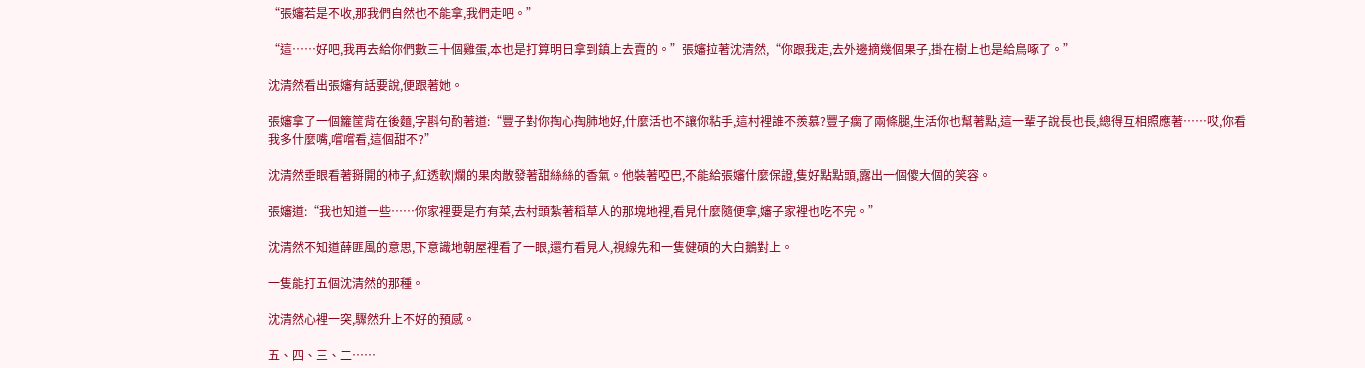“張嬸若是不收,那我們自然也不能拿,我們走吧。”

“這……好吧,我再去給你們數三十個雞蛋,本也是打算明日拿到鎮上去賣的。”張嬸拉著沈清然,“你跟我走,去外邊摘幾個果子,掛在樹上也是給鳥啄了。”

沈清然看出張嬸有話要說,便跟著她。

張嬸拿了一個籮筐背在後麵,字斟句酌著道:“豐子對你掏心掏肺地好,什麼活也不讓你粘手,這村裡誰不羨慕?豐子瘸了兩條腿,生活你也幫著點,這一輩子說長也長,總得互相照應著……哎,你看我多什麼嘴,嚐嚐看,這個甜不?”

沈清然垂眼看著掰開的柿子,紅透軟|爛的果肉散發著甜絲絲的香氣。他裝著啞巴,不能給張嬸什麼保證,隻好點點頭,露出一個傻大個的笑容。

張嬸道:“我也知道一些……你家裡要是冇有菜,去村頭紮著稻草人的那塊地裡,看見什麼隨便拿,嬸子家裡也吃不完。”

沈清然不知道薛匪風的意思,下意識地朝屋裡看了一眼,還冇看見人,視線先和一隻健碩的大白鵝對上。

一隻能打五個沈清然的那種。

沈清然心裡一突,驟然升上不好的預感。

五、四、三、二……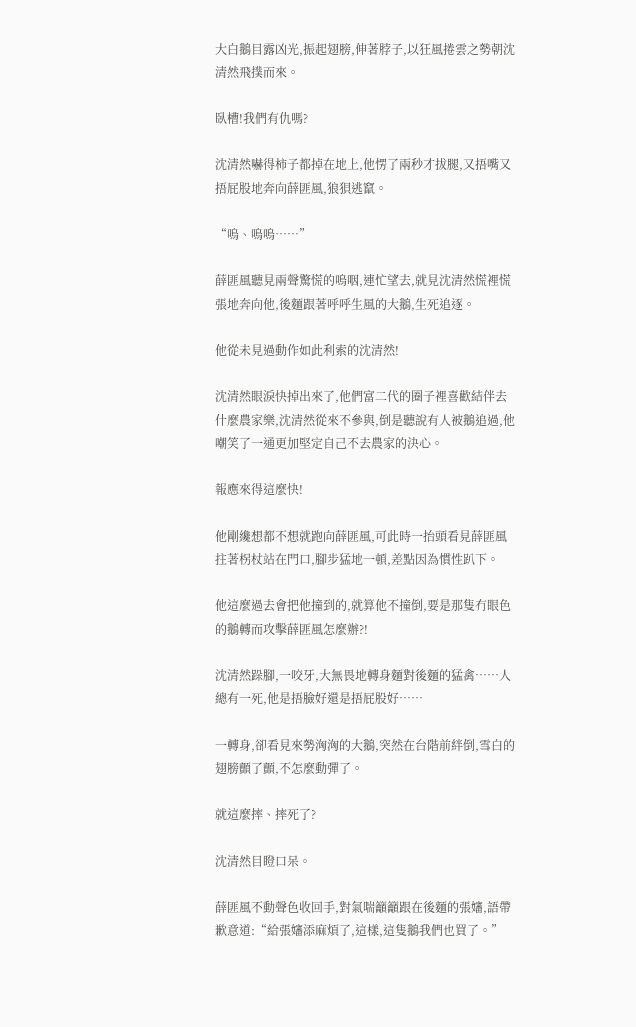大白鵝目露凶光,振起翅膀,伸著脖子,以狂風捲雲之勢朝沈清然飛撲而來。

臥槽!我們有仇嗎?

沈清然嚇得柿子都掉在地上,他愣了兩秒才拔腿,又捂嘴又捂屁股地奔向薛匪風,狼狽逃竄。

“嗚、嗚嗚……”

薛匪風聽見兩聲驚慌的嗚咽,連忙望去,就見沈清然慌裡慌張地奔向他,後麵跟著呼呼生風的大鵝,生死追逐。

他從未見過動作如此利索的沈清然!

沈清然眼淚快掉出來了,他們富二代的圈子裡喜歡結伴去什麼農家樂,沈清然從來不參與,倒是聽說有人被鵝追過,他嘲笑了一通更加堅定自己不去農家的決心。

報應來得這麼快!

他剛纔想都不想就跑向薛匪風,可此時一抬頭看見薛匪風拄著柺杖站在門口,腳步猛地一頓,差點因為慣性趴下。

他這麼過去會把他撞到的,就算他不撞倒,要是那隻冇眼色的鵝轉而攻擊薛匪風怎麼辦?!

沈清然跺腳,一咬牙,大無畏地轉身麵對後麵的猛禽……人總有一死,他是捂臉好還是捂屁股好……

一轉身,卻看見來勢洶洶的大鵝,突然在台階前絆倒,雪白的翅膀顫了顫,不怎麼動彈了。

就這麼摔、摔死了?

沈清然目瞪口呆。

薛匪風不動聲色收回手,對氣喘籲籲跟在後麵的張嬸,語帶歉意道:“給張嬸添麻煩了,這樣,這隻鵝我們也買了。”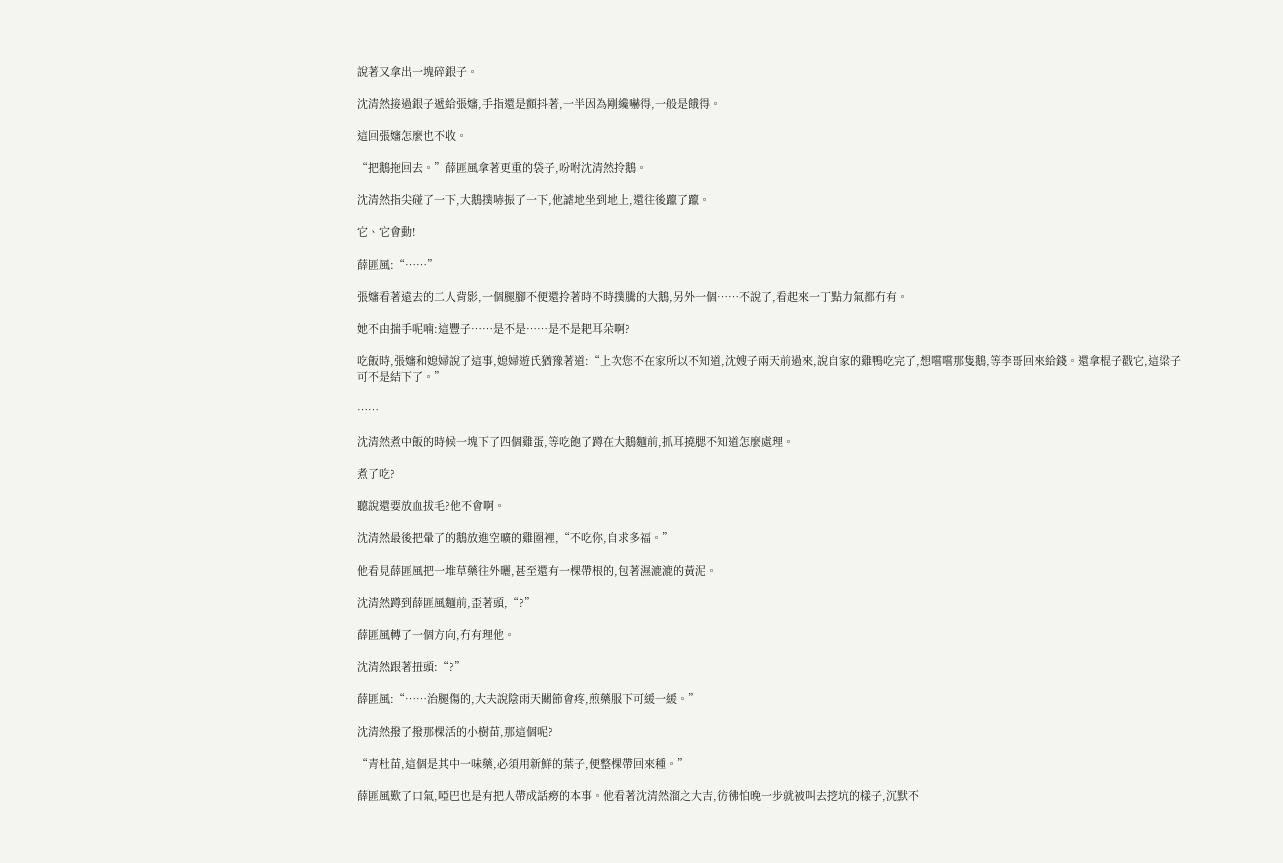說著又拿出一塊碎銀子。

沈清然接過銀子遞給張嬸,手指還是顫抖著,一半因為剛纔嚇得,一般是餓得。

這回張嬸怎麼也不收。

“把鵝拖回去。”薛匪風拿著更重的袋子,吩咐沈清然拎鵝。

沈清然指尖碰了一下,大鵝撲哧振了一下,他謔地坐到地上,還往後躥了躥。

它、它會動!

薛匪風:“……”

張嬸看著遠去的二人背影,一個腿腳不便還拎著時不時撲騰的大鵝,另外一個……不說了,看起來一丁點力氣都冇有。

她不由揣手呢喃:這豐子……是不是……是不是耙耳朵啊?

吃飯時,張嬸和媳婦說了這事,媳婦遊氏猶豫著道:“上次您不在家所以不知道,沈嫂子兩天前過來,說自家的雞鴨吃完了,想嚐嚐那隻鵝,等李哥回來給錢。還拿棍子戳它,這梁子可不是結下了。”

……

沈清然煮中飯的時候一塊下了四個雞蛋,等吃飽了蹲在大鵝麵前,抓耳撓腮不知道怎麼處理。

煮了吃?

聽說還要放血拔毛?他不會啊。

沈清然最後把暈了的鵝放進空曠的雞圈裡,“不吃你,自求多福。”

他看見薛匪風把一堆草藥往外曬,甚至還有一棵帶根的,包著濕漉漉的黃泥。

沈清然蹲到薛匪風麵前,歪著頭,“?”

薛匪風轉了一個方向,冇有理他。

沈清然跟著扭頭:“?”

薛匪風:“……治腿傷的,大夫說陰雨天關節會疼,煎藥服下可緩一緩。”

沈清然撥了撥那棵活的小樹苗,那這個呢?

“青杜苗,這個是其中一味藥,必須用新鮮的葉子,便整棵帶回來種。”

薛匪風歎了口氣,啞巴也是有把人帶成話癆的本事。他看著沈清然溜之大吉,彷彿怕晚一步就被叫去挖坑的樣子,沉默不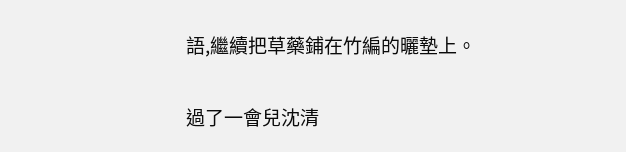語,繼續把草藥鋪在竹編的曬墊上。

過了一會兒沈清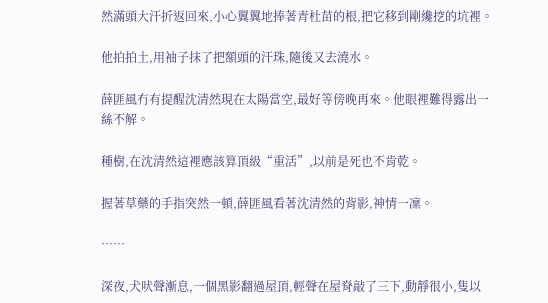然滿頭大汗折返回來,小心翼翼地捧著青杜苗的根,把它移到剛纔挖的坑裡。

他拍拍土,用袖子抹了把額頭的汗珠,隨後又去澆水。

薛匪風冇有提醒沈清然現在太陽當空,最好等傍晚再來。他眼裡難得露出一絲不解。

種樹,在沈清然這裡應該算頂級“重活”,以前是死也不肯乾。

握著草藥的手指突然一頓,薛匪風看著沈清然的背影,神情一凜。

……

深夜,犬吠聲漸息,一個黑影翻過屋頂,輕聲在屋脊敲了三下,動靜很小,隻以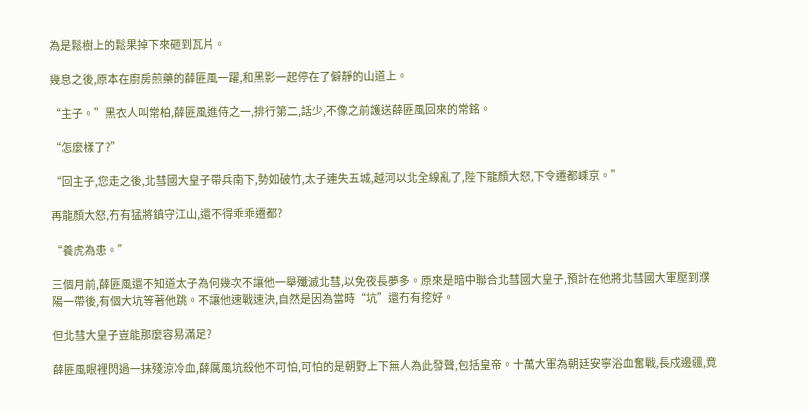為是鬆樹上的鬆果掉下來砸到瓦片。

幾息之後,原本在廚房煎藥的薛匪風一躍,和黑影一起停在了僻靜的山道上。

“主子。”黑衣人叫常柏,薛匪風進侍之一,排行第二,話少,不像之前護送薛匪風回來的常銘。

“怎麼樣了?”

“回主子,您走之後,北彗國大皇子帶兵南下,勢如破竹,太子連失五城,越河以北全線亂了,陛下龍顏大怒,下令遷都嵊京。”

再龍顏大怒,冇有猛將鎮守江山,還不得乖乖遷都?

“養虎為患。”

三個月前,薛匪風還不知道太子為何幾次不讓他一舉殲滅北彗,以免夜長夢多。原來是暗中聯合北彗國大皇子,預計在他將北彗國大軍壓到濮陽一帶後,有個大坑等著他跳。不讓他速戰速決,自然是因為當時“坑”還冇有挖好。

但北彗大皇子豈能那麼容易滿足?

薛匪風眼裡閃過一抹殘涼冷血,薛厲風坑殺他不可怕,可怕的是朝野上下無人為此發聲,包括皇帝。十萬大軍為朝廷安寧浴血奮戰,長戍邊疆,竟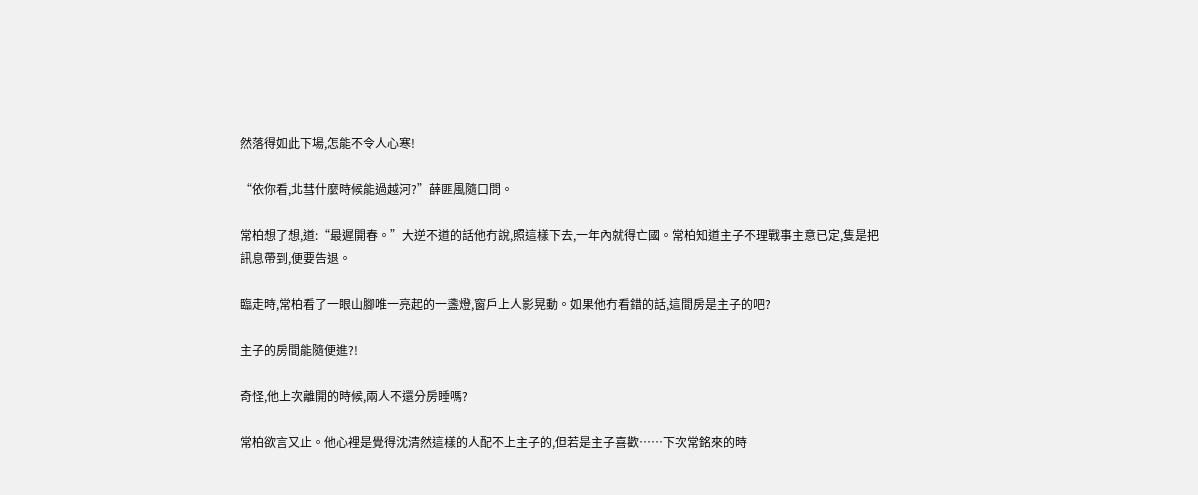然落得如此下場,怎能不令人心寒!

“依你看,北彗什麼時候能過越河?”薛匪風隨口問。

常柏想了想,道:“最遲開春。”大逆不道的話他冇說,照這樣下去,一年內就得亡國。常柏知道主子不理戰事主意已定,隻是把訊息帶到,便要告退。

臨走時,常柏看了一眼山腳唯一亮起的一盞燈,窗戶上人影晃動。如果他冇看錯的話,這間房是主子的吧?

主子的房間能隨便進?!

奇怪,他上次離開的時候,兩人不還分房睡嗎?

常柏欲言又止。他心裡是覺得沈清然這樣的人配不上主子的,但若是主子喜歡……下次常銘來的時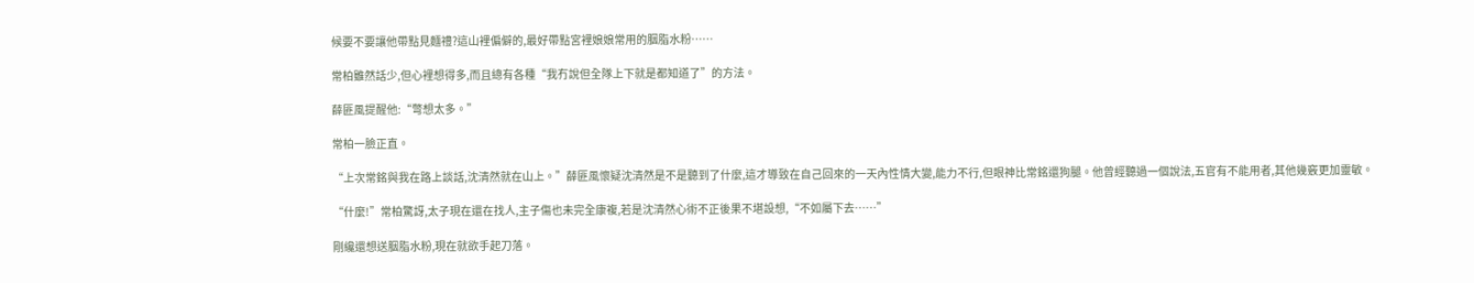候要不要讓他帶點見麵禮?這山裡偏僻的,最好帶點宮裡娘娘常用的胭脂水粉……

常柏雖然話少,但心裡想得多,而且總有各種“我冇說但全隊上下就是都知道了”的方法。

薛匪風提醒他:“彆想太多。”

常柏一臉正直。

“上次常銘與我在路上談話,沈清然就在山上。”薛匪風懷疑沈清然是不是聽到了什麼,這才導致在自己回來的一天內性情大變,能力不行,但眼神比常銘還狗腿。他曾經聽過一個說法,五官有不能用者,其他幾竅更加靈敏。

“什麼!”常柏驚訝,太子現在還在找人,主子傷也未完全康複,若是沈清然心術不正後果不堪設想,“不如屬下去……”

剛纔還想送胭脂水粉,現在就欲手起刀落。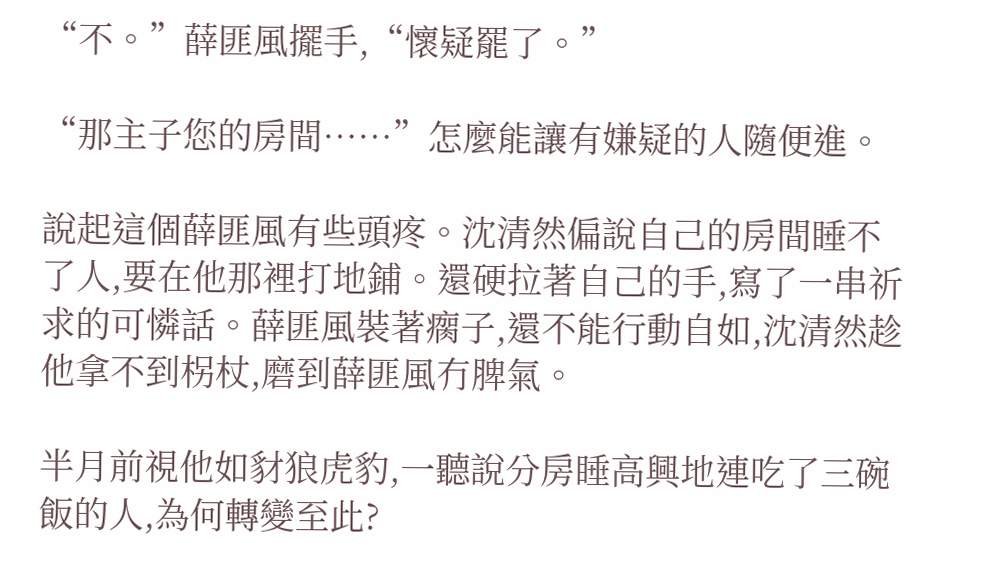“不。”薛匪風擺手,“懷疑罷了。”

“那主子您的房間……”怎麼能讓有嫌疑的人隨便進。

說起這個薛匪風有些頭疼。沈清然偏說自己的房間睡不了人,要在他那裡打地鋪。還硬拉著自己的手,寫了一串祈求的可憐話。薛匪風裝著瘸子,還不能行動自如,沈清然趁他拿不到柺杖,磨到薛匪風冇脾氣。

半月前視他如豺狼虎豹,一聽說分房睡高興地連吃了三碗飯的人,為何轉變至此?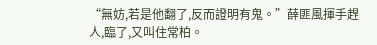“無妨,若是他翻了,反而證明有鬼。”薛匪風揮手趕人,臨了,又叫住常柏。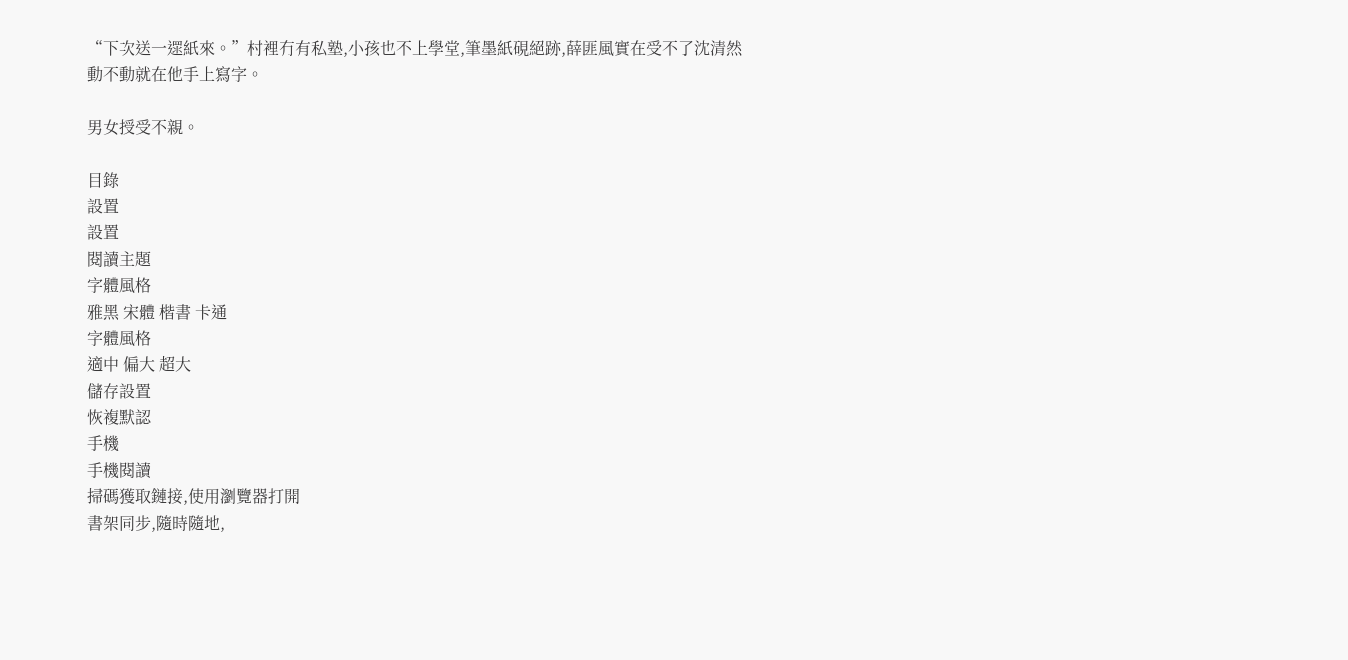“下次送一遝紙來。”村裡冇有私塾,小孩也不上學堂,筆墨紙硯絕跡,薛匪風實在受不了沈清然動不動就在他手上寫字。

男女授受不親。

目錄
設置
設置
閱讀主題
字體風格
雅黑 宋體 楷書 卡通
字體風格
適中 偏大 超大
儲存設置
恢複默認
手機
手機閱讀
掃碼獲取鏈接,使用瀏覽器打開
書架同步,隨時隨地,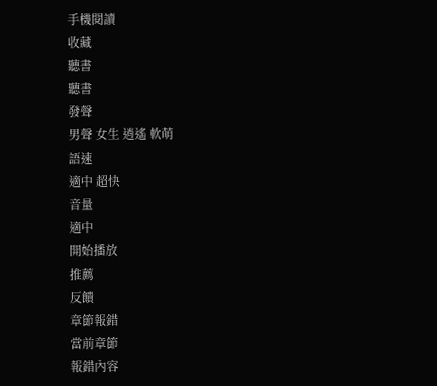手機閱讀
收藏
聽書
聽書
發聲
男聲 女生 逍遙 軟萌
語速
適中 超快
音量
適中
開始播放
推薦
反饋
章節報錯
當前章節
報錯內容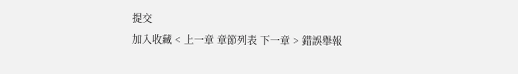提交
加入收藏 < 上一章 章節列表 下一章 > 錯誤舉報